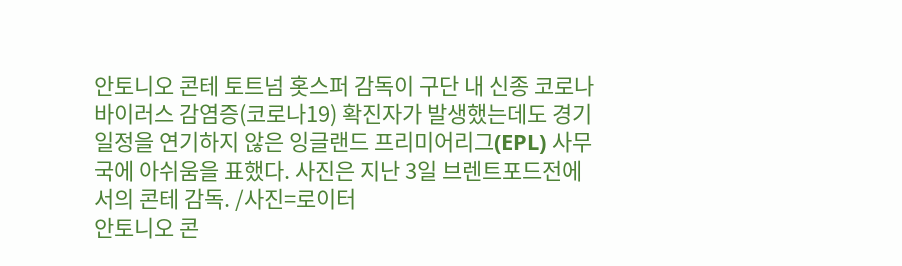안토니오 콘테 토트넘 홋스퍼 감독이 구단 내 신종 코로나바이러스 감염증(코로나19) 확진자가 발생했는데도 경기 일정을 연기하지 않은 잉글랜드 프리미어리그(EPL) 사무국에 아쉬움을 표했다. 사진은 지난 3일 브렌트포드전에서의 콘테 감독. /사진=로이터
안토니오 콘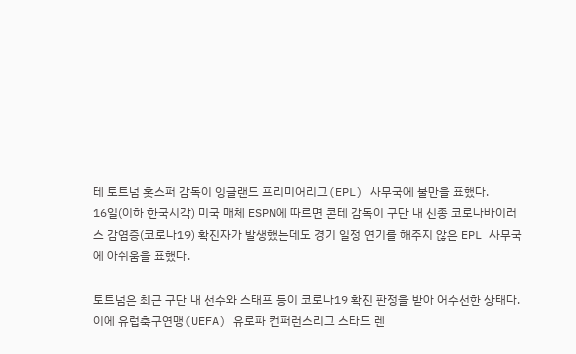테 토트넘 홋스퍼 감독이 잉글랜드 프리미어리그(EPL) 사무국에 불만을 표했다.
16일(이하 한국시각) 미국 매체 ESPN에 따르면 콘테 감독이 구단 내 신종 코로나바이러스 감염증(코로나19) 확진자가 발생했는데도 경기 일정 연기를 해주지 않은 EPL 사무국에 아쉬움을 표했다.

토트넘은 최근 구단 내 선수와 스태프 등이 코로나19 확진 판정을 받아 어수선한 상태다. 이에 유럽축구연맹(UEFA) 유로파 컨퍼런스리그 스타드 렌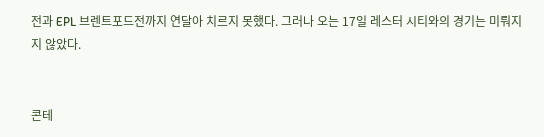전과 EPL 브렌트포드전까지 연달아 치르지 못했다. 그러나 오는 17일 레스터 시티와의 경기는 미뤄지지 않았다.


콘테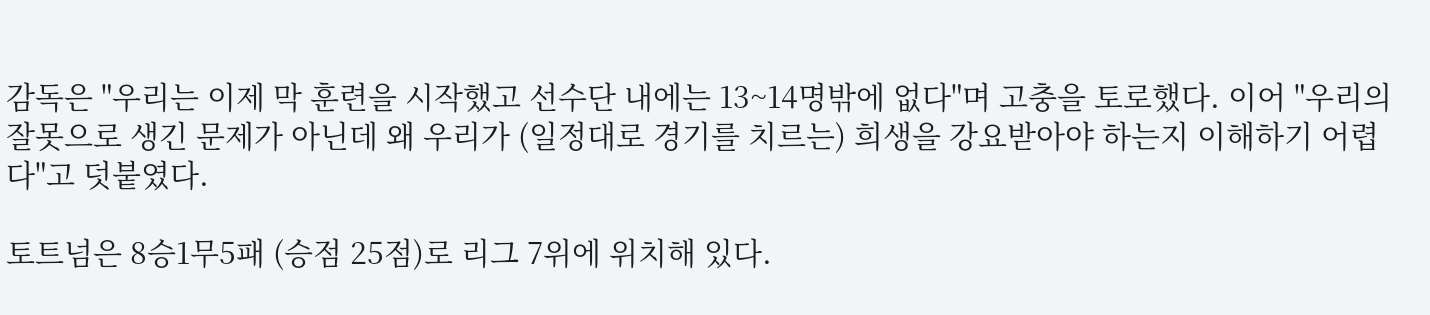감독은 "우리는 이제 막 훈련을 시작했고 선수단 내에는 13~14명밖에 없다"며 고충을 토로했다. 이어 "우리의 잘못으로 생긴 문제가 아닌데 왜 우리가 (일정대로 경기를 치르는) 희생을 강요받아야 하는지 이해하기 어렵다"고 덧붙였다.

토트넘은 8승1무5패 (승점 25점)로 리그 7위에 위치해 있다.